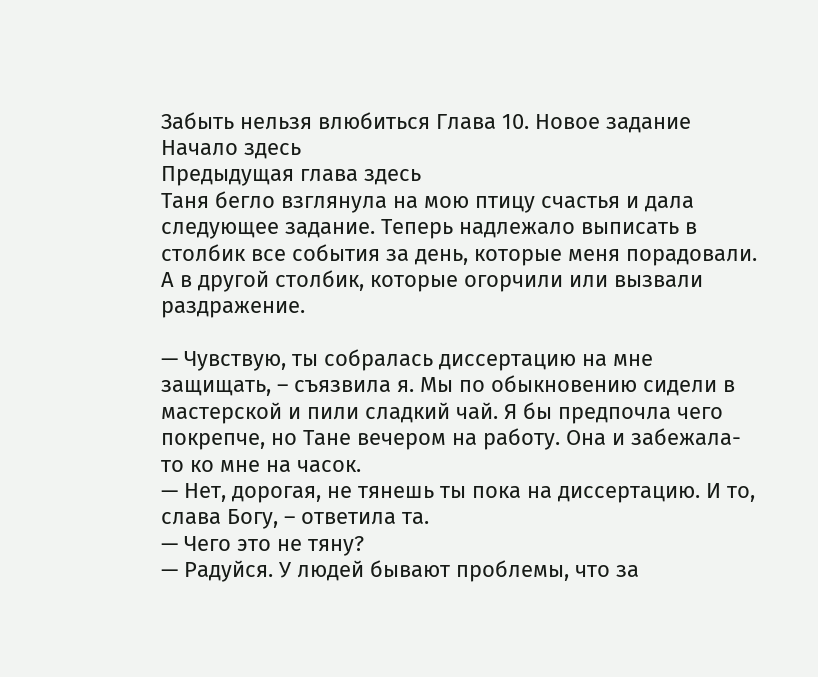Забыть нельзя влюбиться Глава 10. Новое задание
Начало здесь
Предыдущая глава здесь
Таня бегло взглянула на мою птицу счастья и дала следующее задание. Теперь надлежало выписать в столбик все события за день, которые меня порадовали. А в другой столбик, которые огорчили или вызвали раздражение.

— Чувствую, ты собралась диссертацию на мне защищать, – съязвила я. Мы по обыкновению сидели в мастерской и пили сладкий чай. Я бы предпочла чего покрепче, но Тане вечером на работу. Она и забежала-то ко мне на часок.
— Нет, дорогая, не тянешь ты пока на диссертацию. И то, слава Богу, – ответила та.
— Чего это не тяну?
— Радуйся. У людей бывают проблемы, что за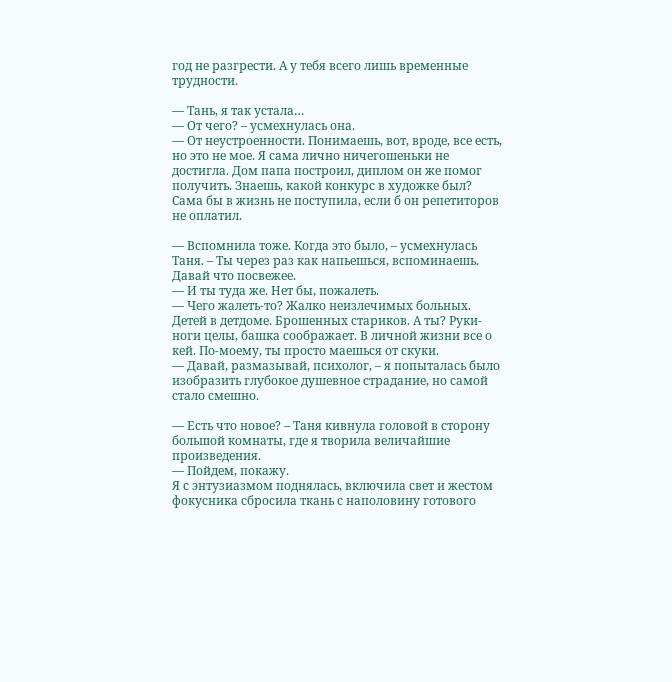год не разгрести. А у тебя всего лишь временные трудности.

— Тань, я так устала…
— От чего? – усмехнулась она.
— От неустроенности. Понимаешь, вот, вроде, все есть, но это не мое. Я сама лично ничегошеньки не достигла. Дом папа построил, диплом он же помог получить. Знаешь, какой конкурс в художке был? Сама бы в жизнь не поступила, если б он репетиторов не оплатил.

— Вспомнила тоже. Когда это было, – усмехнулась Таня. – Ты через раз как напьешься, вспоминаешь. Давай что посвежее.
— И ты туда же. Нет бы, пожалеть.
— Чего жалеть-то? Жалко неизлечимых больных. Детей в детдоме. Брошенных стариков. А ты? Руки-ноги целы, башка соображает. В личной жизни все о кей. По-моему, ты просто маешься от скуки.
— Давай, размазывай, психолог, – я попыталась было изобразить глубокое душевное страдание, но самой стало смешно.

— Есть что новое? – Таня кивнула головой в сторону большой комнаты, где я творила величайшие произведения.
— Пойдем, покажу.
Я с энтузиазмом поднялась, включила свет и жестом фокусника сбросила ткань с наполовину готового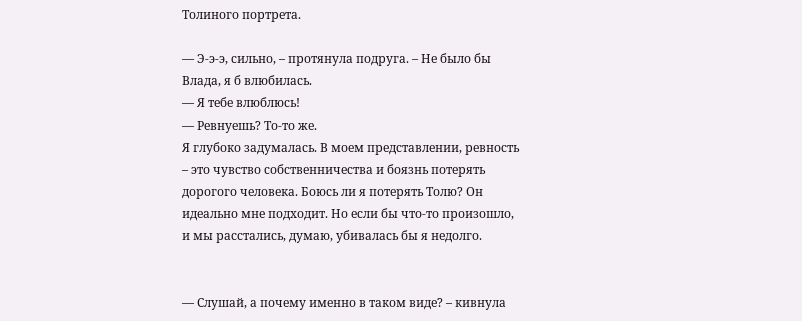Толиного портрета.

— Э-э-э, сильно, – протянула подруга. – Не было бы Влада, я б влюбилась.
— Я тебе влюблюсь!
— Ревнуешь? То-то же.
Я глубоко задумалась. В моем представлении, ревность – это чувство собственничества и боязнь потерять дорогого человека. Боюсь ли я потерять Толю? Он идеально мне подходит. Но если бы что-то произошло, и мы расстались, думаю, убивалась бы я недолго.


— Слушай, а почему именно в таком виде? – кивнула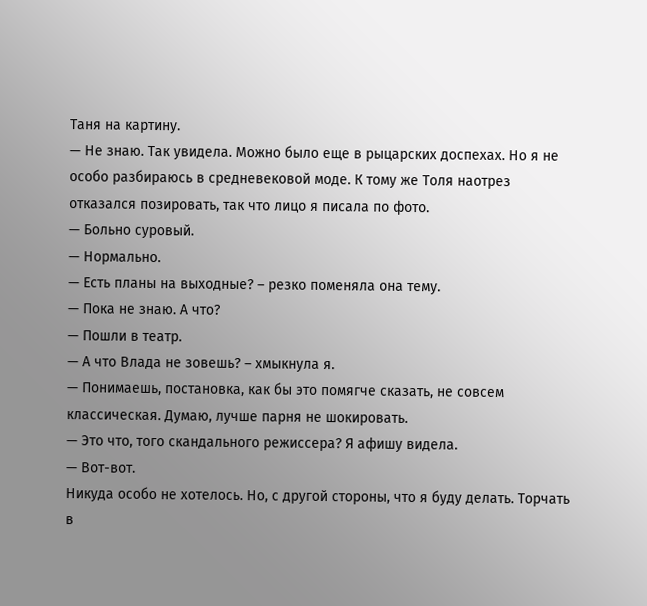Таня на картину.
— Не знаю. Так увидела. Можно было еще в рыцарских доспехах. Но я не особо разбираюсь в средневековой моде. К тому же Толя наотрез отказался позировать, так что лицо я писала по фото.
— Больно суровый.
— Нормально.
— Есть планы на выходные? – резко поменяла она тему.
— Пока не знаю. А что?
— Пошли в театр.
— А что Влада не зовешь? – хмыкнула я.
— Понимаешь, постановка, как бы это помягче сказать, не совсем классическая. Думаю, лучше парня не шокировать.
— Это что, того скандального режиссера? Я афишу видела.
— Вот-вот.
Никуда особо не хотелось. Но, с другой стороны, что я буду делать. Торчать в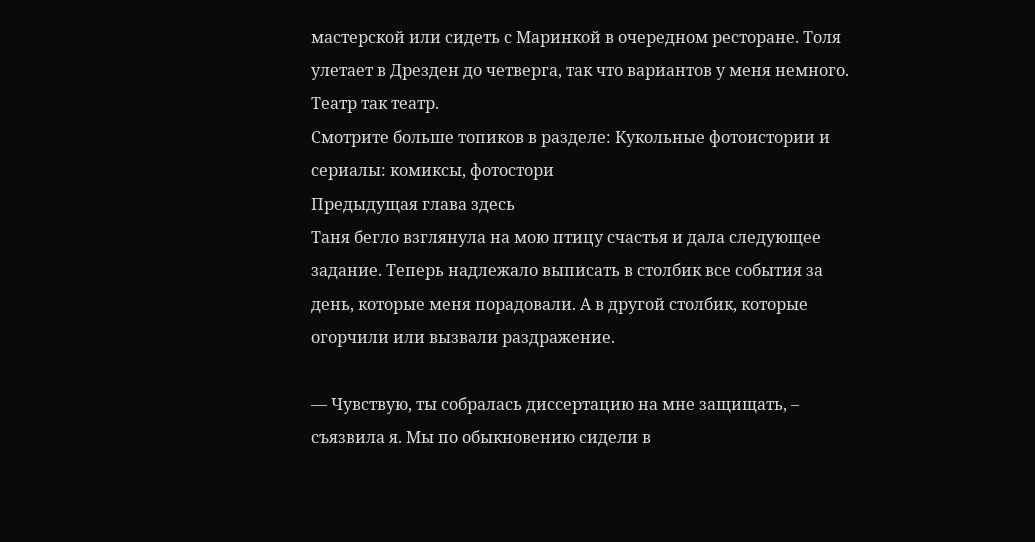мастерской или сидеть с Маринкой в очередном ресторане. Толя улетает в Дрезден до четверга, так что вариантов у меня немного. Театр так театр.
Смотрите больше топиков в разделе: Кукольные фотоистории и сериалы: комиксы, фотостори
Предыдущая глава здесь
Таня бегло взглянула на мою птицу счастья и дала следующее задание. Теперь надлежало выписать в столбик все события за день, которые меня порадовали. А в другой столбик, которые огорчили или вызвали раздражение.

— Чувствую, ты собралась диссертацию на мне защищать, – съязвила я. Мы по обыкновению сидели в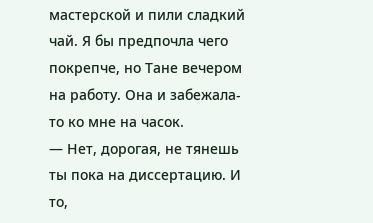мастерской и пили сладкий чай. Я бы предпочла чего покрепче, но Тане вечером на работу. Она и забежала-то ко мне на часок.
— Нет, дорогая, не тянешь ты пока на диссертацию. И то,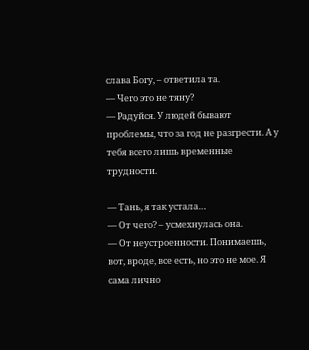слава Богу, – ответила та.
— Чего это не тяну?
— Радуйся. У людей бывают проблемы, что за год не разгрести. А у тебя всего лишь временные трудности.

— Тань, я так устала…
— От чего? – усмехнулась она.
— От неустроенности. Понимаешь, вот, вроде, все есть, но это не мое. Я сама лично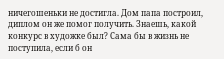ничегошеньки не достигла. Дом папа построил, диплом он же помог получить. Знаешь, какой конкурс в художке был? Сама бы в жизнь не поступила, если б он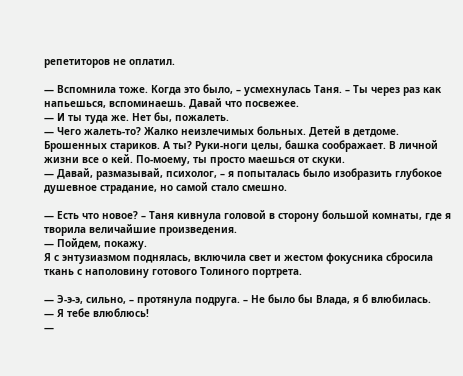репетиторов не оплатил.

— Вспомнила тоже. Когда это было, – усмехнулась Таня. – Ты через раз как напьешься, вспоминаешь. Давай что посвежее.
— И ты туда же. Нет бы, пожалеть.
— Чего жалеть-то? Жалко неизлечимых больных. Детей в детдоме. Брошенных стариков. А ты? Руки-ноги целы, башка соображает. В личной жизни все о кей. По-моему, ты просто маешься от скуки.
— Давай, размазывай, психолог, – я попыталась было изобразить глубокое душевное страдание, но самой стало смешно.

— Есть что новое? – Таня кивнула головой в сторону большой комнаты, где я творила величайшие произведения.
— Пойдем, покажу.
Я с энтузиазмом поднялась, включила свет и жестом фокусника сбросила ткань с наполовину готового Толиного портрета.

— Э-э-э, сильно, – протянула подруга. – Не было бы Влада, я б влюбилась.
— Я тебе влюблюсь!
—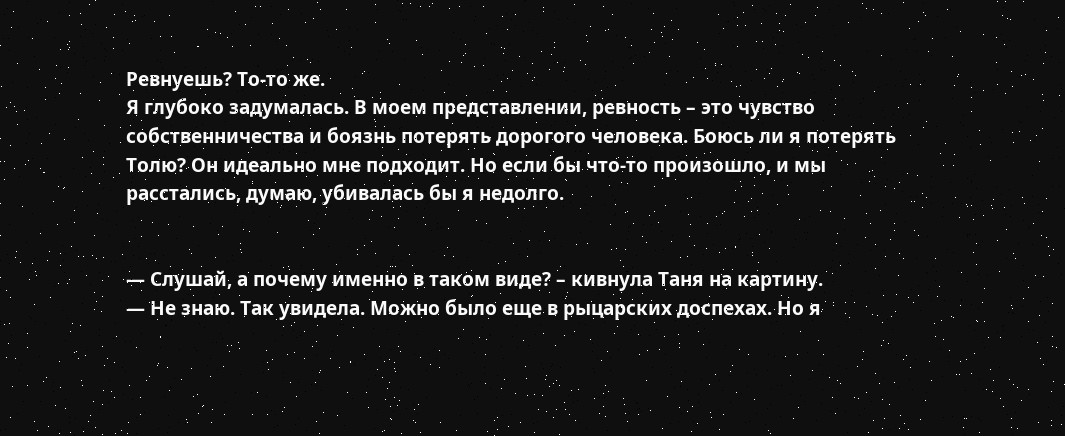Ревнуешь? То-то же.
Я глубоко задумалась. В моем представлении, ревность – это чувство собственничества и боязнь потерять дорогого человека. Боюсь ли я потерять Толю? Он идеально мне подходит. Но если бы что-то произошло, и мы расстались, думаю, убивалась бы я недолго.


— Слушай, а почему именно в таком виде? – кивнула Таня на картину.
— Не знаю. Так увидела. Можно было еще в рыцарских доспехах. Но я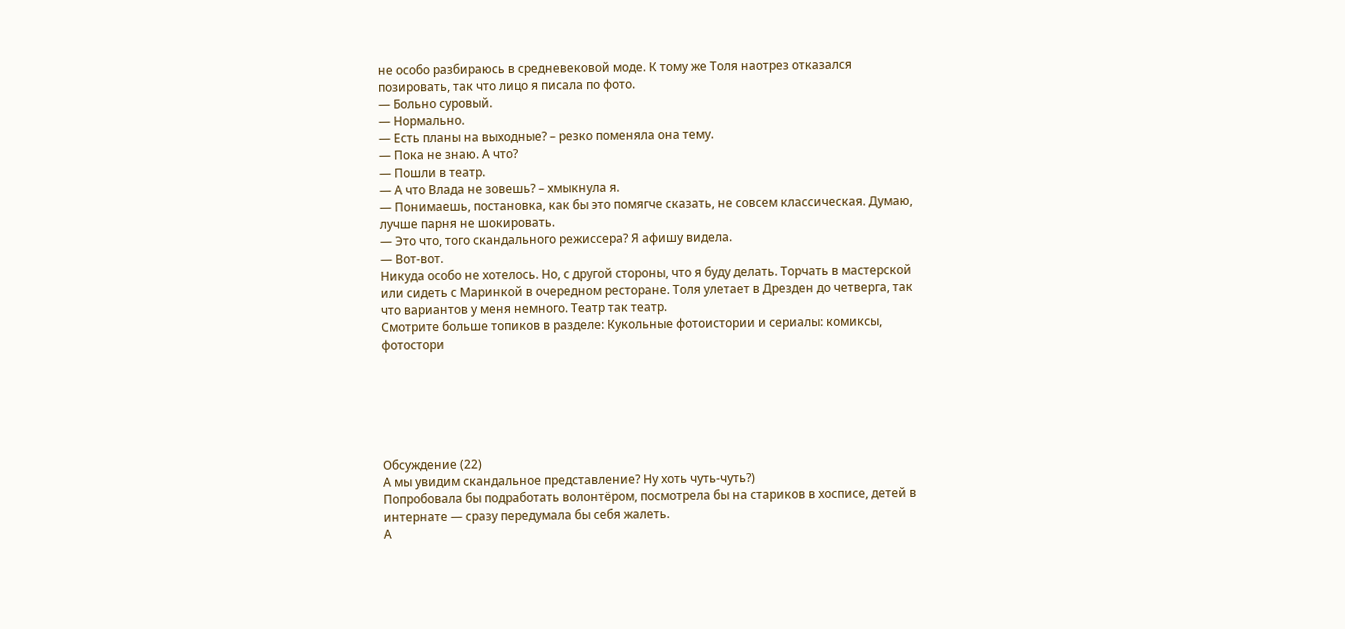не особо разбираюсь в средневековой моде. К тому же Толя наотрез отказался позировать, так что лицо я писала по фото.
— Больно суровый.
— Нормально.
— Есть планы на выходные? – резко поменяла она тему.
— Пока не знаю. А что?
— Пошли в театр.
— А что Влада не зовешь? – хмыкнула я.
— Понимаешь, постановка, как бы это помягче сказать, не совсем классическая. Думаю, лучше парня не шокировать.
— Это что, того скандального режиссера? Я афишу видела.
— Вот-вот.
Никуда особо не хотелось. Но, с другой стороны, что я буду делать. Торчать в мастерской или сидеть с Маринкой в очередном ресторане. Толя улетает в Дрезден до четверга, так что вариантов у меня немного. Театр так театр.
Смотрите больше топиков в разделе: Кукольные фотоистории и сериалы: комиксы, фотостори






Обсуждение (22)
А мы увидим скандальное представление? Ну хоть чуть-чуть?)
Попробовала бы подработать волонтёром, посмотрела бы на стариков в хосписе, детей в интернате — сразу передумала бы себя жалеть.
А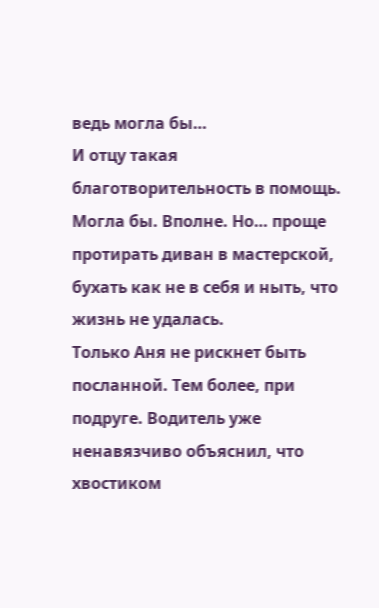ведь могла бы…
И отцу такая благотворительность в помощь.
Могла бы. Вполне. Но… проще протирать диван в мастерской, бухать как не в себя и ныть, что жизнь не удалась.
Только Аня не рискнет быть посланной. Тем более, при подруге. Водитель уже ненавязчиво объяснил, что хвостиком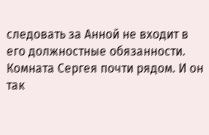следовать за Анной не входит в его должностные обязанности.
Комната Сергея почти рядом. И он так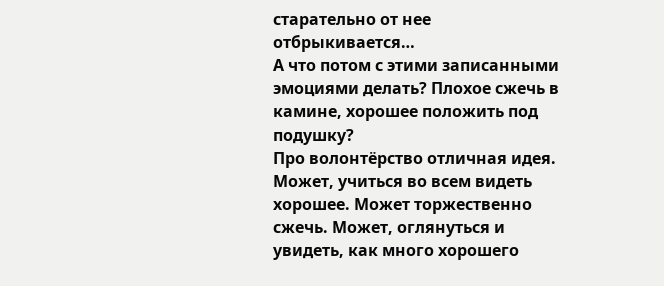старательно от нее отбрыкивается…
А что потом с этими записанными эмоциями делать? Плохое сжечь в камине, хорошее положить под подушку?
Про волонтёрство отличная идея.
Может, учиться во всем видеть хорошее. Может торжественно сжечь. Может, оглянуться и увидеть, как много хорошего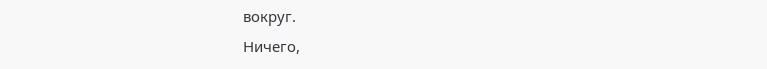вокруг.
Ничего,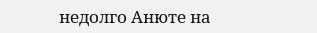недолго Анюте на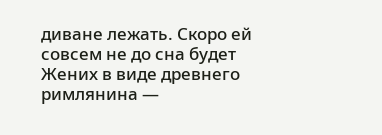диване лежать. Скоро ей совсем не до сна будет
Жених в виде древнего римлянина —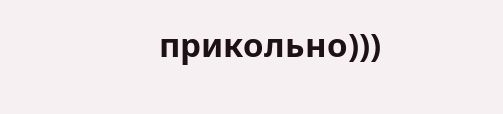прикольно)))